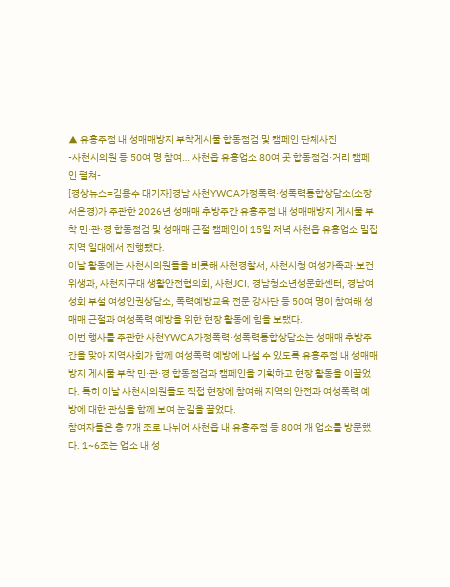▲ 유흥주점 내 성매매방지 부착게시물 합동점검 및 캠페인 단체사진
-사천시의원 등 50여 명 참여… 사천읍 유흥업소 80여 곳 합동점검·거리 캠페인 펼쳐-
[경상뉴스=김용수 대기자]경남 사천YWCA가정폭력·성폭력통합상담소(소장 서은경)가 주관한 2026년 성매매 추방주간 유흥주점 내 성매매방지 게시물 부착 민·관·경 합동점검 및 성매매 근절 캠페인이 15일 저녁 사천읍 유흥업소 밀집지역 일대에서 진행됐다.
이날 활동에는 사천시의원들을 비롯해 사천경찰서, 사천시청 여성가족과·보건위생과, 사천지구대 생활안전협의회, 사천JCI, 경남청소년성문화센터, 경남여성회 부설 여성인권상담소, 폭력예방교육 전문 강사단 등 50여 명이 참여해 성매매 근절과 여성폭력 예방을 위한 현장 활동에 힘을 보탰다.
이번 행사를 주관한 사천YWCA가정폭력·성폭력통합상담소는 성매매 추방주간을 맞아 지역사회가 함께 여성폭력 예방에 나설 수 있도록 유흥주점 내 성매매방지 게시물 부착 민·관·경 합동점검과 캠페인을 기획하고 현장 활동을 이끌었다. 특히 이날 사천시의원들도 직접 현장에 참여해 지역의 안전과 여성폭력 예방에 대한 관심을 함께 보여 눈길을 끌었다.
참여자들은 총 7개 조로 나뉘어 사천읍 내 유흥주점 등 80여 개 업소를 방문했다. 1~6조는 업소 내 성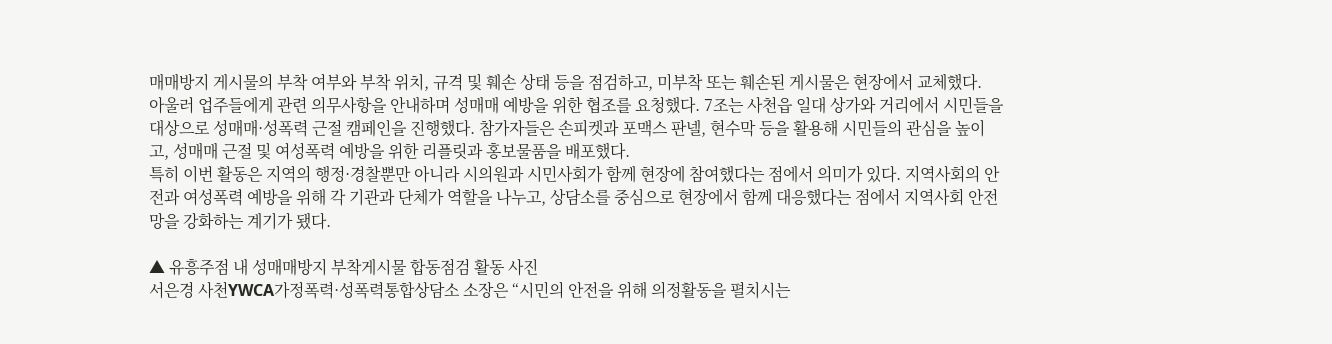매매방지 게시물의 부착 여부와 부착 위치, 규격 및 훼손 상태 등을 점검하고, 미부착 또는 훼손된 게시물은 현장에서 교체했다.
아울러 업주들에게 관련 의무사항을 안내하며 성매매 예방을 위한 협조를 요청했다. 7조는 사천읍 일대 상가와 거리에서 시민들을 대상으로 성매매·성폭력 근절 캠페인을 진행했다. 참가자들은 손피켓과 포맥스 판넬, 현수막 등을 활용해 시민들의 관심을 높이고, 성매매 근절 및 여성폭력 예방을 위한 리플릿과 홍보물품을 배포했다.
특히 이번 활동은 지역의 행정·경찰뿐만 아니라 시의원과 시민사회가 함께 현장에 참여했다는 점에서 의미가 있다. 지역사회의 안전과 여성폭력 예방을 위해 각 기관과 단체가 역할을 나누고, 상담소를 중심으로 현장에서 함께 대응했다는 점에서 지역사회 안전망을 강화하는 계기가 됐다.

▲ 유흥주점 내 성매매방지 부착게시물 합동점검 활동 사진
서은경 사천YWCA가정폭력·성폭력통합상담소 소장은 “시민의 안전을 위해 의정활동을 펼치시는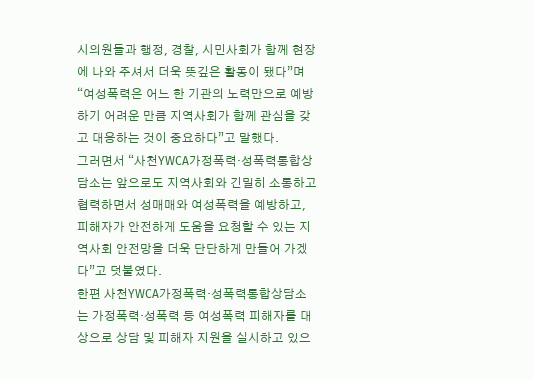시의원들과 행정, 경찰, 시민사회가 함께 현장에 나와 주셔서 더욱 뜻깊은 활동이 됐다”며 “여성폭력은 어느 한 기관의 노력만으로 예방하기 어려운 만큼 지역사회가 함께 관심을 갖고 대응하는 것이 중요하다”고 말했다.
그러면서 “사천YWCA가정폭력·성폭력통합상담소는 앞으로도 지역사회와 긴밀히 소통하고 협력하면서 성매매와 여성폭력을 예방하고, 피해자가 안전하게 도움을 요청할 수 있는 지역사회 안전망을 더욱 단단하게 만들어 가겠다”고 덧붙였다.
한편 사천YWCA가정폭력·성폭력통합상담소는 가정폭력·성폭력 등 여성폭력 피해자를 대상으로 상담 및 피해자 지원을 실시하고 있으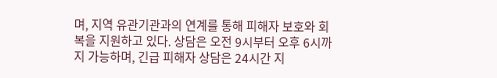며, 지역 유관기관과의 연계를 통해 피해자 보호와 회복을 지원하고 있다. 상담은 오전 9시부터 오후 6시까지 가능하며, 긴급 피해자 상담은 24시간 지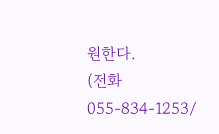원한다.
(전화 055-834-1253/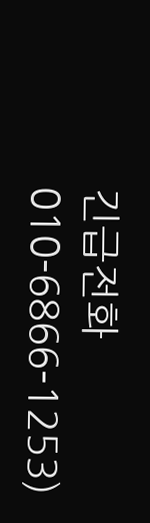긴급전화 010-6866-1253)